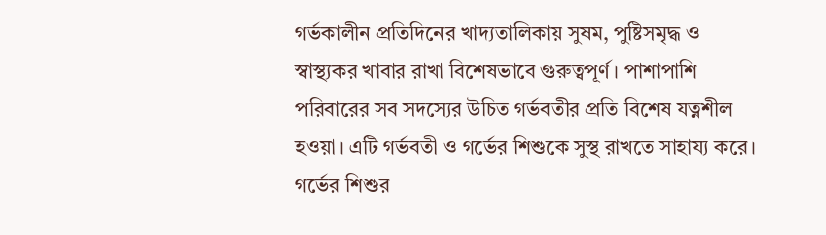গর্ভকালীন প্রতিদিনের খাদ্যতালিকায় সুষম, পুষ্টিসমৃদ্ধ ও স্বাস্থ্যকর খাবার রাখা বিশেষভাবে গুরুত্বপূর্ণ। পাশাপাশি পরিবারের সব সদস্যের উচিত গর্ভবতীর প্রতি বিশেষ যত্নশীল হওয়া। এটি গর্ভবতী ও গর্ভের শিশুকে সুস্থ রাখতে সাহায্য করে। গর্ভের শিশুর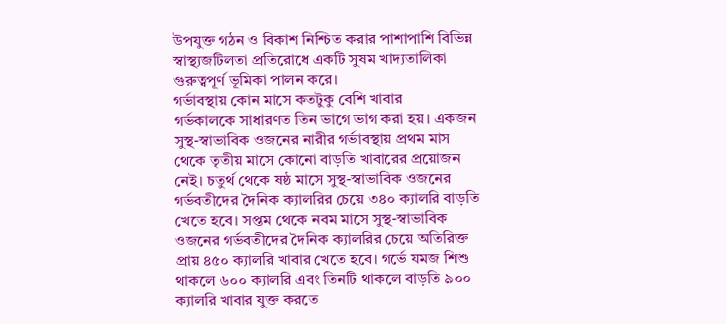উপযুক্ত গঠন ও বিকাশ নিশ্চিত করার পাশাপাশি বিভিন্ন স্বাস্থ্যজটিলতা প্রতিরোধে একটি সুষম খাদ্যতালিকা গুরুত্বপূর্ণ ভূমিকা পালন করে।
গর্ভাবস্থায় কোন মাসে কতটুকু বেশি খাবার
গর্ভকালকে সাধারণত তিন ভাগে ভাগ করা হয়। একজন সুস্থ-স্বাভাবিক ওজনের নারীর গর্ভাবস্থায় প্রথম মাস থেকে তৃতীয় মাসে কোনো বাড়তি খাবারের প্রয়োজন নেই। চতুর্থ থেকে ষষ্ঠ মাসে সুস্থ-স্বাভাবিক ওজনের গর্ভবতীদের দৈনিক ক্যালরির চেয়ে ৩৪০ ক্যালরি বাড়তি খেতে হবে। সপ্তম থেকে নবম মাসে সুস্থ-স্বাভাবিক ওজনের গর্ভবতীদের দৈনিক ক্যালরির চেয়ে অতিরিক্ত প্রায় ৪৫০ ক্যালরি খাবার খেতে হবে। গর্ভে যমজ শিশু থাকলে ৬০০ ক্যালরি এবং তিনটি থাকলে বাড়তি ৯০০ ক্যালরি খাবার যুক্ত করতে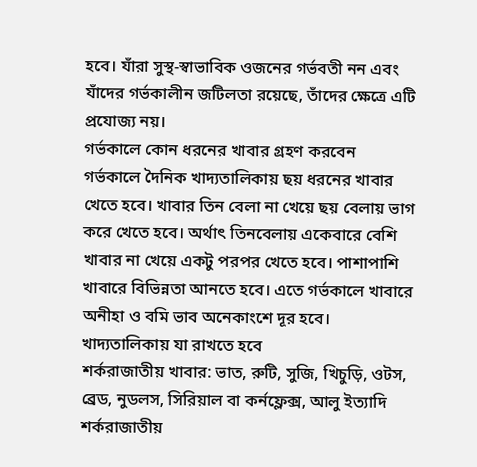হবে। যাঁরা সুস্থ-স্বাভাবিক ওজনের গর্ভবতী নন এবং যাঁদের গর্ভকালীন জটিলতা রয়েছে, তাঁদের ক্ষেত্রে এটি প্রযোজ্য নয়।
গর্ভকালে কোন ধরনের খাবার গ্রহণ করবেন
গর্ভকালে দৈনিক খাদ্যতালিকায় ছয় ধরনের খাবার খেতে হবে। খাবার তিন বেলা না খেয়ে ছয় বেলায় ভাগ করে খেতে হবে। অর্থাৎ তিনবেলায় একেবারে বেশি খাবার না খেয়ে একটু পরপর খেতে হবে। পাশাপাশি খাবারে বিভিন্নতা আনতে হবে। এতে গর্ভকালে খাবারে অনীহা ও বমি ভাব অনেকাংশে দূর হবে।
খাদ্যতালিকায় যা রাখতে হবে
শর্করাজাতীয় খাবার: ভাত, রুটি, সুজি, খিচুড়ি, ওটস, ব্রেড, নুডলস, সিরিয়াল বা কর্নফ্লেক্স, আলু ইত্যাদি শর্করাজাতীয়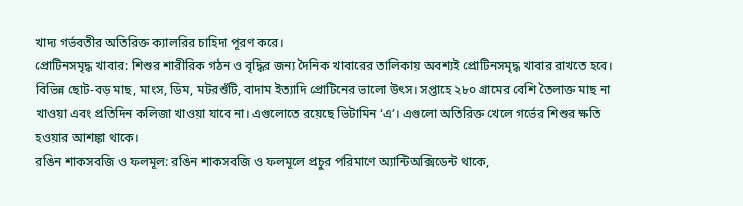খাদ্য গর্ভবতীর অতিরিক্ত ক্যালরির চাহিদা পূরণ করে।
প্রোটিনসমৃদ্ধ খাবার: শিশুর শারীরিক গঠন ও বৃদ্ধির জন্য দৈনিক খাবারের তালিকায় অবশ্যই প্রোটিনসমৃদ্ধ খাবার রাখতে হবে। বিভিন্ন ছোট-বড় মাছ, মাংস, ডিম, মটরশুঁটি, বাদাম ইত্যাদি প্রোটিনের ভালো উৎস। সপ্তাহে ২৮০ গ্রামের বেশি তৈলাক্ত মাছ না খাওয়া এবং প্রতিদিন কলিজা খাওয়া যাবে না। এগুলোতে রয়েছে ভিটামিন ‘এ’। এগুলো অতিরিক্ত খেলে গর্ভের শিশুর ক্ষতি হওয়ার আশঙ্কা থাকে।
রঙিন শাকসবজি ও ফলমূল: রঙিন শাকসবজি ও ফলমূলে প্রচুর পরিমাণে অ্যান্টিঅক্সিডেন্ট থাকে,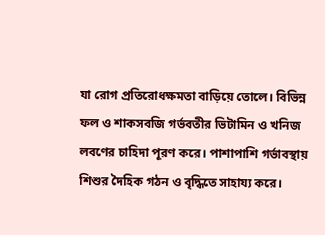যা রোগ প্রতিরোধক্ষমতা বাড়িয়ে তোলে। বিভিন্ন ফল ও শাকসবজি গর্ভবতীর ভিটামিন ও খনিজ লবণের চাহিদা পূরণ করে। পাশাপাশি গর্ভাবস্থায় শিশুর দৈহিক গঠন ও বৃদ্ধিতে সাহায্য করে।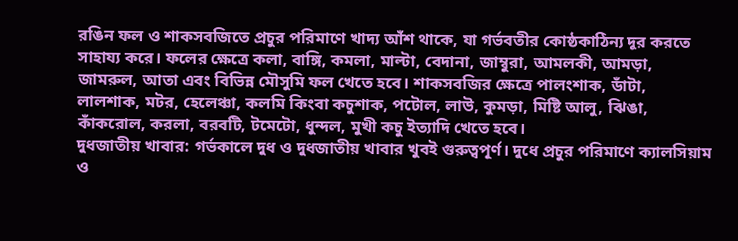রঙিন ফল ও শাকসবজিতে প্রচুর পরিমাণে খাদ্য আঁশ থাকে, যা গর্ভবতীর কোষ্ঠকাঠিন্য দূর করতে সাহায্য করে। ফলের ক্ষেত্রে কলা, বাঙ্গি, কমলা, মাল্টা, বেদানা, জাম্বুরা, আমলকী, আমড়া, জামরুল, আতা এবং বিভিন্ন মৌসুমি ফল খেতে হবে। শাকসবজির ক্ষেত্রে পালংশাক, ডাঁটা, লালশাক, মটর, হেলেঞ্চা, কলমি কিংবা কচুশাক, পটোল, লাউ, কুমড়া, মিষ্টি আলু, ঝিঙা, কাঁকরোল, করলা, বরবটি, টমেটো, ধুন্দল, মুখী কচু ইত্যাদি খেতে হবে।
দুধজাতীয় খাবার: গর্ভকালে দুধ ও দুধজাতীয় খাবার খুবই গুরুত্বপূর্ণ। দুধে প্রচুর পরিমাণে ক্যালসিয়াম ও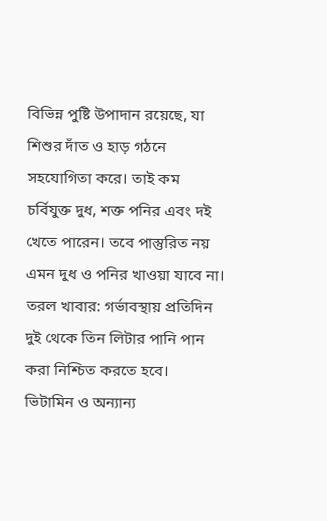বিভিন্ন পুষ্টি উপাদান রয়েছে, যা শিশুর দাঁত ও হাড় গঠনে সহযোগিতা করে। তাই কম চর্বিযুক্ত দুধ, শক্ত পনির এবং দই খেতে পারেন। তবে পাস্তুরিত নয় এমন দুধ ও পনির খাওয়া যাবে না।
তরল খাবার: গর্ভাবস্থায় প্রতিদিন দুই থেকে তিন লিটার পানি পান করা নিশ্চিত করতে হবে।
ভিটামিন ও অন্যান্য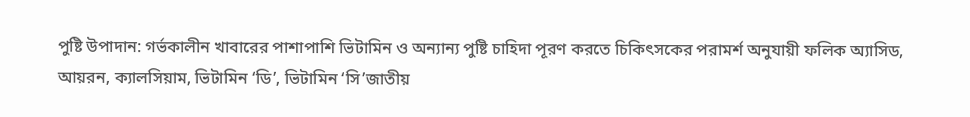পুষ্টি উপাদান: গর্ভকালীন খাবারের পাশাপাশি ভিটামিন ও অন্যান্য পুষ্টি চাহিদা পূরণ করতে চিকিৎসকের পরামর্শ অনুযায়ী ফলিক অ্যাসিড, আয়রন, ক্যালসিয়াম, ভিটামিন ‘ডি’, ভিটামিন ‘সি’জাতীয়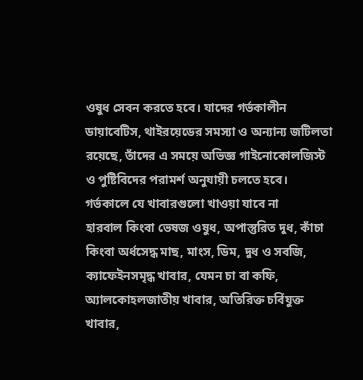ওষুধ সেবন করতে হবে। যাদের গর্ভকালীন ডায়াবেটিস, থাইরয়েডের সমস্যা ও অন্যান্য জটিলতা রয়েছে, তাঁদের এ সময়ে অভিজ্ঞ গাইনোকোলজিস্ট ও পুষ্টিবিদের পরামর্শ অনুযায়ী চলতে হবে।
গর্ভকালে যে খাবারগুলো খাওয়া যাবে না
হারবাল কিংবা ভেষজ ওষুধ, অপাস্তুরিত দুধ, কাঁচা কিংবা অর্ধসেদ্ধ মাছ, মাংস, ডিম, দুধ ও সবজি, ক্যাফেইনসমৃদ্ধ খাবার, যেমন চা বা কফি, অ্যালকোহলজাতীয় খাবার, অতিরিক্ত চর্বিযুক্ত খাবার,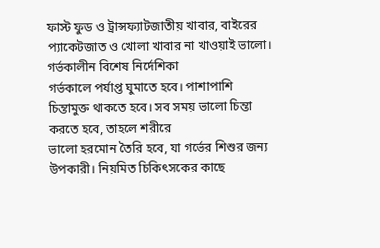ফাস্ট ফুড ও ট্রান্সফ্যাটজাতীয় খাবার, বাইরের প্যাকেটজাত ও খোলা খাবার না খাওয়াই ভালো।
গর্ভকালীন বিশেষ নির্দেশিকা
গর্ভকালে পর্যাপ্ত ঘুমাতে হবে। পাশাপাশি চিন্তামুক্ত থাকতে হবে। সব সময় ভালো চিন্তা করতে হবে, তাহলে শরীরে
ভালো হরমোন তৈরি হবে, যা গর্ভের শিশুর জন্য উপকারী। নিয়মিত চিকিৎসকের কাছে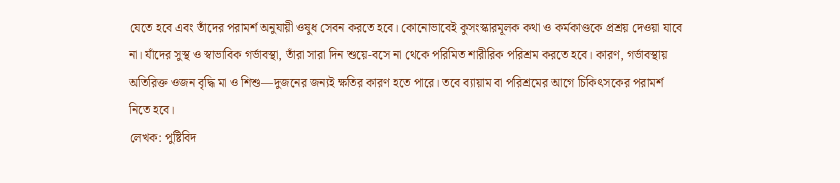যেতে হবে এবং তাঁদের পরামর্শ অনুযায়ী ওষুধ সেবন করতে হবে। কোনোভাবেই কুসংস্কারমূলক কথা ও কর্মকাণ্ডকে প্রশ্রয় দেওয়া যাবে না। যাঁদের সুস্থ ও স্বাভাবিক গর্ভাবস্থা, তাঁরা সারা দিন শুয়ে-বসে না থেকে পরিমিত শারীরিক পরিশ্রম করতে হবে। কারণ, গর্ভাবস্থায় অতিরিক্ত ওজন বৃদ্ধি মা ও শিশু—দুজনের জন্যই ক্ষতির কারণ হতে পারে। তবে ব্যায়াম বা পরিশ্রমের আগে চিকিৎসকের পরামর্শ নিতে হবে।
লেখক: পুষ্টিবিদ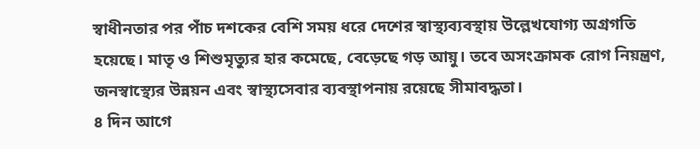স্বাধীনতার পর পাঁচ দশকের বেশি সময় ধরে দেশের স্বাস্থ্যব্যবস্থায় উল্লেখযোগ্য অগ্রগতি হয়েছে। মাতৃ ও শিশুমৃত্যুর হার কমেছে, বেড়েছে গড় আয়ু। তবে অসংক্রামক রোগ নিয়ন্ত্রণ, জনস্বাস্থ্যের উন্নয়ন এবং স্বাস্থ্যসেবার ব্যবস্থাপনায় রয়েছে সীমাবদ্ধতা।
৪ দিন আগে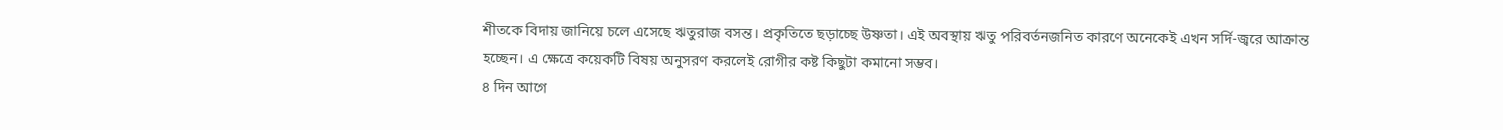শীতকে বিদায় জানিয়ে চলে এসেছে ঋতুরাজ বসন্ত। প্রকৃতিতে ছড়াচ্ছে উষ্ণতা। এই অবস্থায় ঋতু পরিবর্তনজনিত কারণে অনেকেই এখন সর্দি-জ্বরে আক্রান্ত হচ্ছেন। এ ক্ষেত্রে কয়েকটি বিষয় অনুসরণ করলেই রোগীর কষ্ট কিছুটা কমানো সম্ভব।
৪ দিন আগে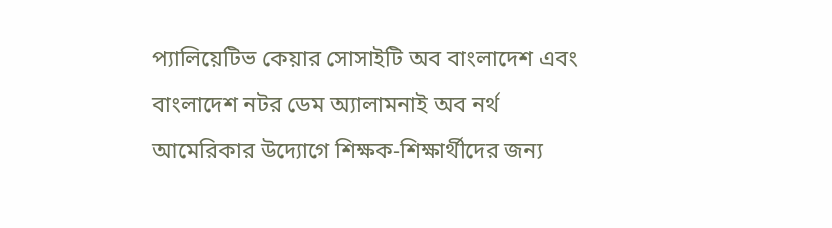প্যালিয়েটিভ কেয়ার সোসাইটি অব বাংলাদেশ এবং বাংলাদেশ নটর ডেম অ্যালামনাই অব নর্থ আমেরিকার উদ্যোগে শিক্ষক-শিক্ষার্থীদের জন্য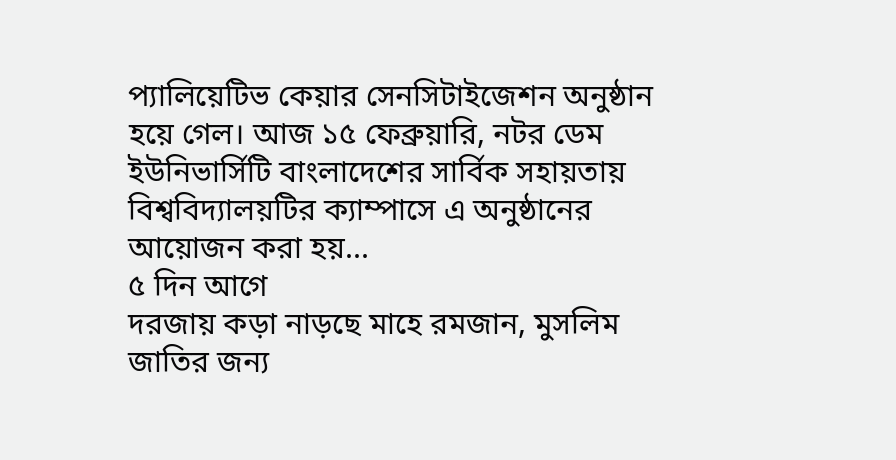প্যালিয়েটিভ কেয়ার সেনসিটাইজেশন অনুষ্ঠান হয়ে গেল। আজ ১৫ ফেব্রুয়ারি, নটর ডেম ইউনিভার্সিটি বাংলাদেশের সার্বিক সহায়তায় বিশ্ববিদ্যালয়টির ক্যাম্পাসে এ অনুষ্ঠানের আয়োজন করা হয়...
৫ দিন আগে
দরজায় কড়া নাড়ছে মাহে রমজান, মুসলিম জাতির জন্য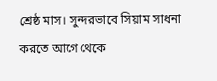শ্রেষ্ঠ মাস। সুন্দরভাবে সিয়াম সাধনা করতে আগে থেকে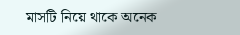মাসটি নিয়ে থাকে অনেক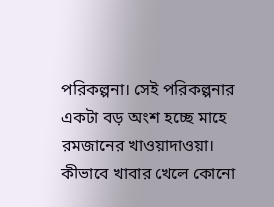পরিকল্পনা। সেই পরিকল্পনার একটা বড় অংশ হচ্ছে মাহে রমজানের খাওয়াদাওয়া। কীভাবে খাবার খেলে কোনো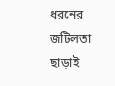ধরনের জটিলতা ছাড়াই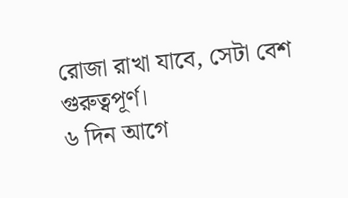রোজা রাখা যাবে, সেটা বেশ গুরুত্বপূর্ণ।
৬ দিন আগে